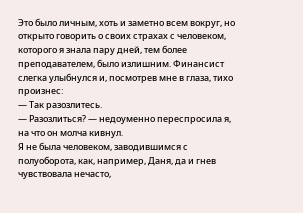Это было личным, хоть и заметно всем вокруг, но открыто говорить о своих страхах с человеком, которого я знала пару дней, тем более преподавателем, было излишним. Финансист слегка улыбнулся и, посмотрев мне в глаза, тихо произнес:
— Так разозлитесь.
— Разозлиться? — недоуменно переспросила я, на что он молча кивнул.
Я не была человеком, заводившимся с полуоборота, как, например, Даня, да и гнев чувствовала нечасто,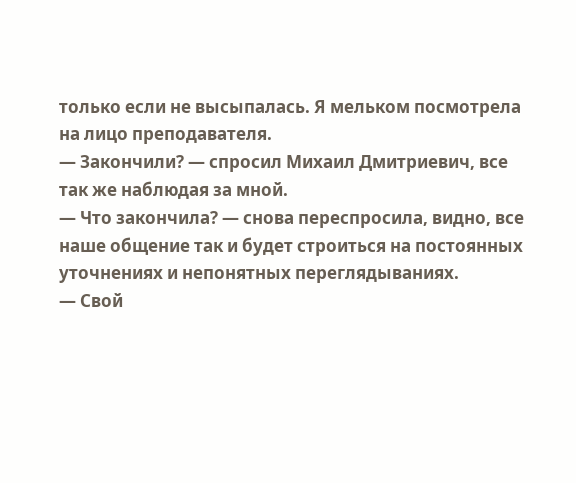только если не высыпалась. Я мельком посмотрела на лицо преподавателя.
— Закончили? — спросил Михаил Дмитриевич, все так же наблюдая за мной.
— Что закончила? — снова переспросила, видно, все наше общение так и будет строиться на постоянных уточнениях и непонятных переглядываниях.
— Свой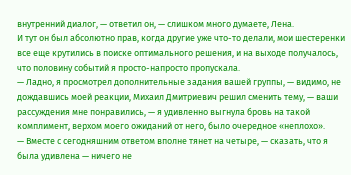внутренний диалог, — ответил он, — слишком много думаете, Лена.
И тут он был абсолютно прав, когда другие уже что-то делали, мои шестеренки все еще крутились в поиске оптимального решения, и на выходе получалось, что половину событий я просто-напросто пропускала.
— Ладно, я просмотрел дополнительные задания вашей группы, — видимо, не дождавшись моей реакции, Михаил Дмитриевич решил сменить тему, — ваши рассуждения мне понравились, — я удивленно выгнула бровь на такой комплимент, верхом моего ожиданий от него, было очередное «неплохо».
— Вместе с сегодняшним ответом вполне тянет на четыре, — сказать, что я была удивлена — ничего не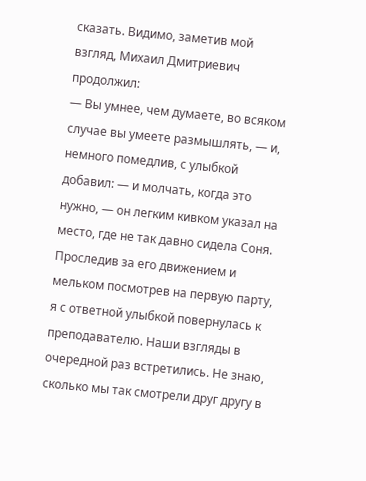сказать. Видимо, заметив мой взгляд, Михаил Дмитриевич продолжил:
— Вы умнее, чем думаете, во всяком случае вы умеете размышлять, — и, немного помедлив, с улыбкой добавил: — и молчать, когда это нужно, — он легким кивком указал на место, где не так давно сидела Соня.
Проследив за его движением и мельком посмотрев на первую парту, я с ответной улыбкой повернулась к преподавателю. Наши взгляды в очередной раз встретились. Не знаю, сколько мы так смотрели друг другу в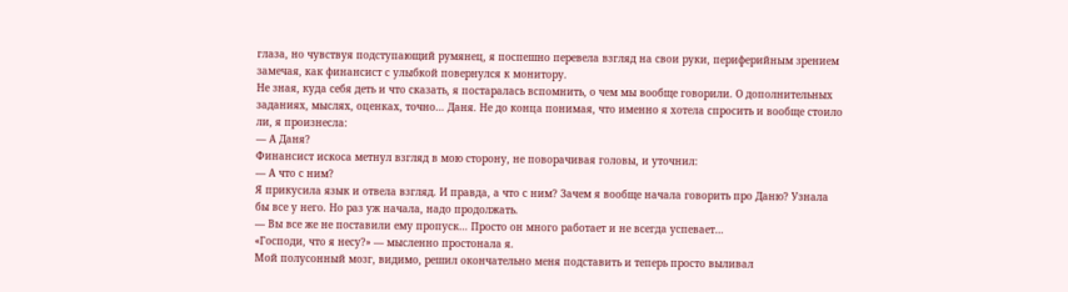глаза, но чувствуя подступающий румянец, я поспешно перевела взгляд на свои руки, периферийным зрением замечая, как финансист с улыбкой повернулся к монитору.
Не зная, куда себя деть и что сказать, я постаралась вспомнить, о чем мы вообще говорили. О дополнительных заданиях, мыслях, оценках, точно… Даня. Не до конца понимая, что именно я хотела спросить и вообще стоило ли, я произнесла:
— А Даня?
Финансист искоса метнул взгляд в мою сторону, не поворачивая головы, и уточнил:
— А что с ним?
Я прикусила язык и отвела взгляд. И правда, а что с ним? Зачем я вообще начала говорить про Даню? Узнала бы все у него. Но раз уж начала, надо продолжать.
— Вы все же не поставили ему пропуск… Просто он много работает и не всегда успевает…
«Господи, что я несу?» — мысленно простонала я.
Мой полусонный мозг, видимо, решил окончательно меня подставить и теперь просто выливал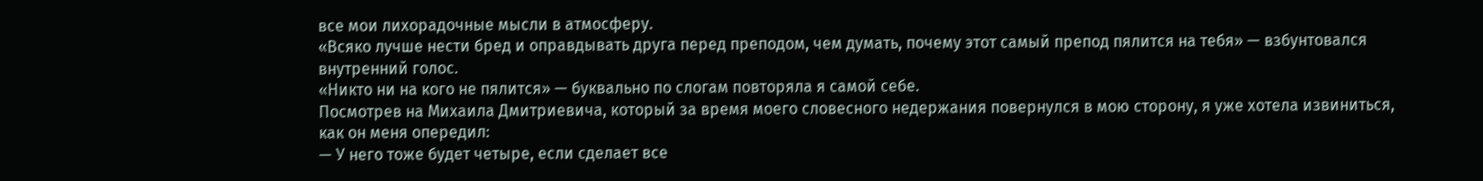все мои лихорадочные мысли в атмосферу.
«Всяко лучше нести бред и оправдывать друга перед преподом, чем думать, почему этот самый препод пялится на тебя» — взбунтовался внутренний голос.
«Никто ни на кого не пялится» — буквально по слогам повторяла я самой себе.
Посмотрев на Михаила Дмитриевича, который за время моего словесного недержания повернулся в мою сторону, я уже хотела извиниться, как он меня опередил:
— У него тоже будет четыре, если сделает все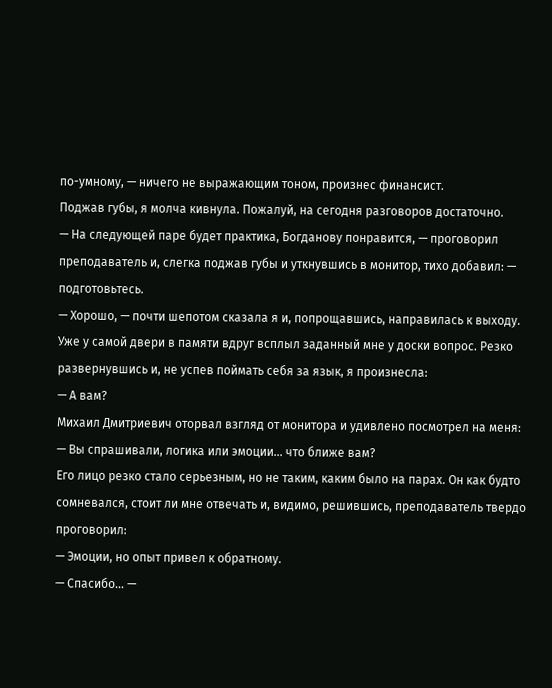по-умному, — ничего не выражающим тоном, произнес финансист.
Поджав губы, я молча кивнула. Пожалуй, на сегодня разговоров достаточно.
— На следующей паре будет практика, Богданову понравится, — проговорил преподаватель и, слегка поджав губы и уткнувшись в монитор, тихо добавил: — подготовьтесь.
— Хорошо, — почти шепотом сказала я и, попрощавшись, направилась к выходу.
Уже у самой двери в памяти вдруг всплыл заданный мне у доски вопрос. Резко развернувшись и, не успев поймать себя за язык, я произнесла:
— А вам?
Михаил Дмитриевич оторвал взгляд от монитора и удивлено посмотрел на меня:
— Вы спрашивали, логика или эмоции… что ближе вам?
Его лицо резко стало серьезным, но не таким, каким было на парах. Он как будто сомневался, стоит ли мне отвечать и, видимо, решившись, преподаватель твердо проговорил:
— Эмоции, но опыт привел к обратному.
— Спасибо… —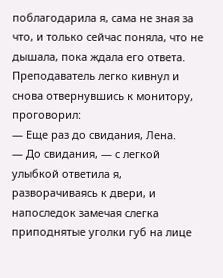поблагодарила я, сама не зная за что, и только сейчас поняла, что не дышала, пока ждала его ответа. Преподаватель легко кивнул и снова отвернувшись к монитору, проговорил:
— Еще раз до свидания, Лена.
— До свидания, — с легкой улыбкой ответила я, разворачиваясь к двери, и напоследок замечая слегка приподнятые уголки губ на лице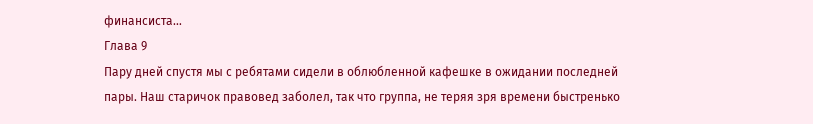финансиста…
Глава 9
Пару дней спустя мы с ребятами сидели в облюбленной кафешке в ожидании последней пары. Наш старичок правовед заболел, так что группа, не теряя зря времени быстренько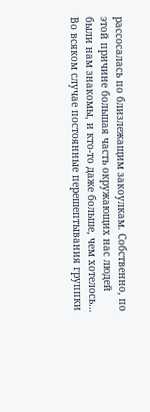рассосалась по близлежащим закоулкам. Собственно, по этой причине большая часть окружающих нас людей были нам знакомы, и кто-то даже больше, чем хотелось…
Во всяком случае постоянные перешептывания группки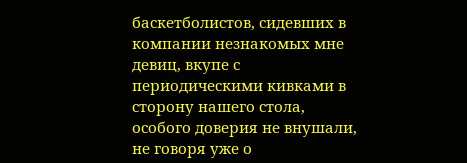баскетболистов, сидевших в компании незнакомых мне девиц, вкупе с периодическими кивками в сторону нашего стола, особого доверия не внушали, не говоря уже о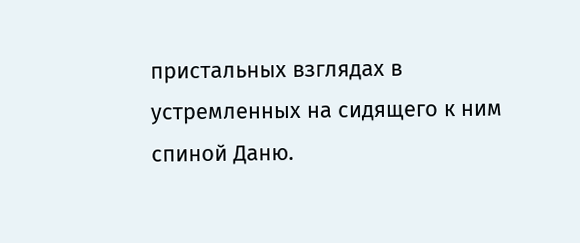пристальных взглядах в устремленных на сидящего к ним спиной Даню.